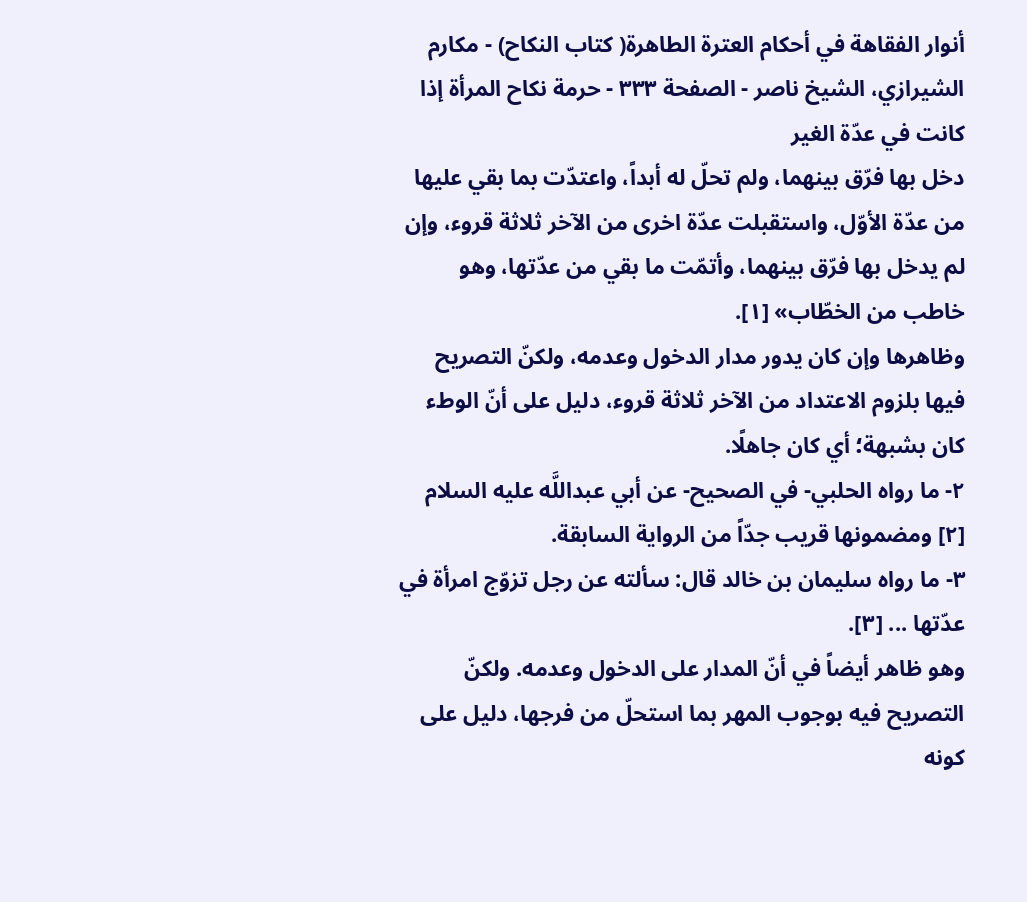أنوار الفقاهة في أحكام العترة الطاهرة( كتاب النكاح) - مكارم الشيرازي، الشيخ ناصر - الصفحة ٣٣٣ - حرمة نكاح المرأة إذا كانت في عدّة الغير
دخل بها فرّق بينهما، ولم تحلّ له أبداً، واعتدّت بما بقي عليها من عدّة الأوّل، واستقبلت عدّة اخرى من الآخر ثلاثة قروء، وإن لم يدخل بها فرّق بينهما، وأتمّت ما بقي من عدّتها، وهو خاطب من الخطّاب» [١].
وظاهرها وإن كان يدور مدار الدخول وعدمه، ولكنّ التصريح فيها بلزوم الاعتداد من الآخر ثلاثة قروء، دليل على أنّ الوطء كان بشبهة؛ أي كان جاهلًا.
٢- ما رواه الحلبي- في الصحيح- عن أبي عبداللَّه عليه السلام [٢] ومضمونها قريب جدّاً من الرواية السابقة.
٣- ما رواه سليمان بن خالد قال: سألته عن رجل تزوّج امرأة في عدّتها ... [٣].
وهو ظاهر أيضاً في أنّ المدار على الدخول وعدمه. ولكنّ التصريح فيه بوجوب المهر بما استحلّ من فرجها، دليل على كونه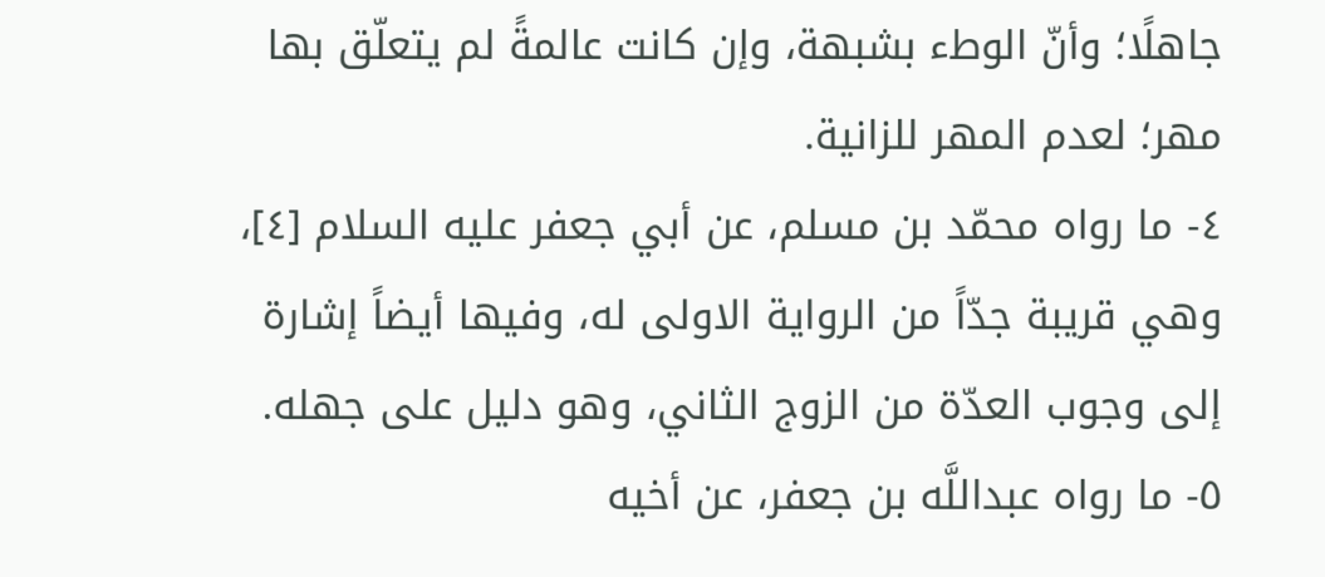جاهلًا؛ وأنّ الوطء بشبهة، وإن كانت عالمةً لم يتعلّق بها مهر؛ لعدم المهر للزانية.
٤- ما رواه محمّد بن مسلم، عن أبي جعفر عليه السلام [٤]، وهي قريبة جدّاً من الرواية الاولى له، وفيها أيضاً إشارة إلى وجوب العدّة من الزوج الثاني، وهو دليل على جهله.
٥- ما رواه عبداللَّه بن جعفر، عن أخيه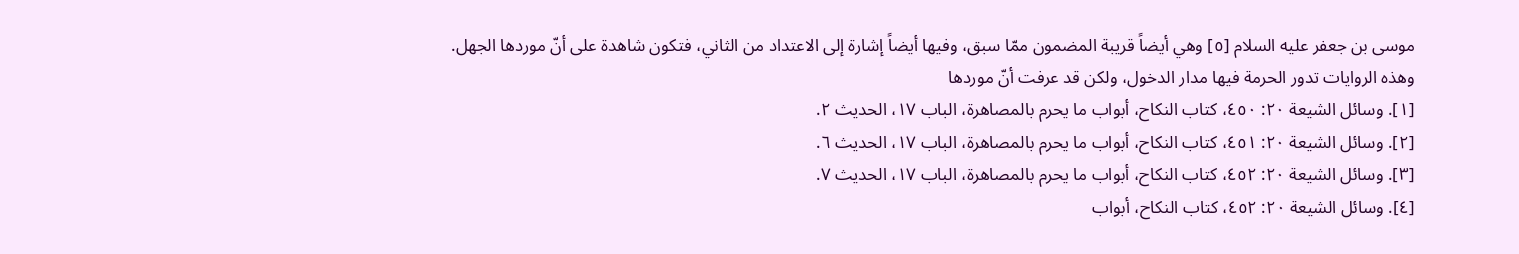موسى بن جعفر عليه السلام [٥] وهي أيضاً قريبة المضمون ممّا سبق، وفيها أيضاً إشارة إلى الاعتداد من الثاني، فتكون شاهدة على أنّ موردها الجهل.
وهذه الروايات تدور الحرمة فيها مدار الدخول، ولكن قد عرفت أنّ موردها
[١]. وسائل الشيعة ٢٠: ٤٥٠، كتاب النكاح، أبواب ما يحرم بالمصاهرة، الباب ١٧، الحديث ٢.
[٢]. وسائل الشيعة ٢٠: ٤٥١، كتاب النكاح، أبواب ما يحرم بالمصاهرة، الباب ١٧، الحديث ٦.
[٣]. وسائل الشيعة ٢٠: ٤٥٢، كتاب النكاح، أبواب ما يحرم بالمصاهرة، الباب ١٧، الحديث ٧.
[٤]. وسائل الشيعة ٢٠: ٤٥٢، كتاب النكاح، أبواب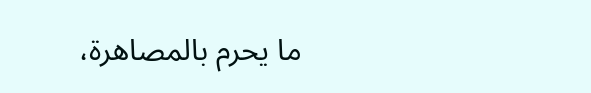ما يحرم بالمصاهرة،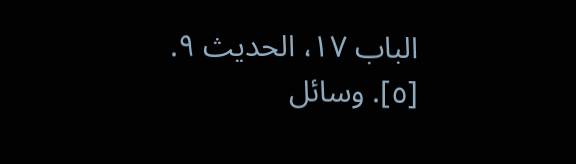الباب ١٧، الحديث ٩.
[٥]. وسائل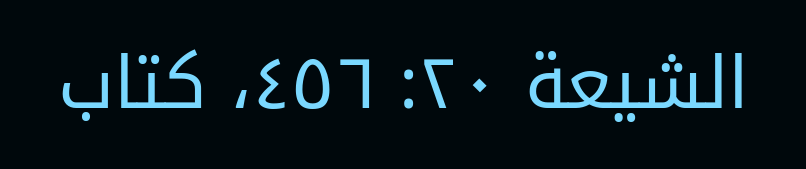الشيعة ٢٠: ٤٥٦، كتاب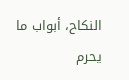النكاح، أبواب ما يحرم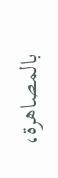بالمصاهرة،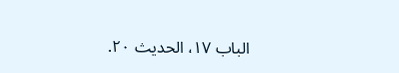الباب ١٧، الحديث ٢٠.